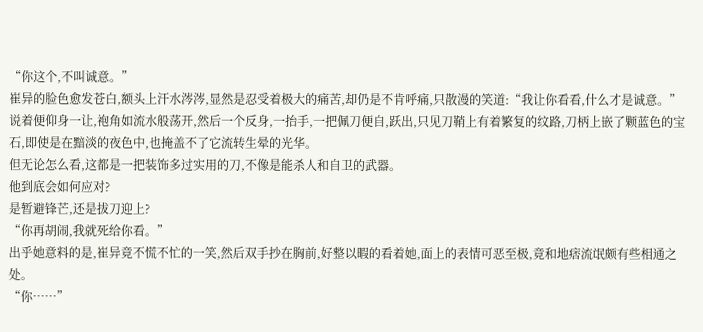“你这个,不叫诚意。”
崔异的脸色愈发苍白,额头上汗水涔涔,显然是忍受着极大的痛苦,却仍是不肯呼痛,只散漫的笑道:“我让你看看,什么才是诚意。”
说着便仰身一让,袍角如流水般荡开,然后一个反身,一抬手,一把佩刀便自,跃出,只见刀鞘上有着繁复的纹路,刀柄上嵌了颗蓝色的宝石,即使是在黯淡的夜色中,也掩盖不了它流转生晕的光华。
但无论怎么看,这都是一把装饰多过实用的刀,不像是能杀人和自卫的武器。
他到底会如何应对?
是暂避锋芒,还是拔刀迎上?
“你再胡闹,我就死给你看。”
出乎她意料的是,崔异竟不慌不忙的一笑,然后双手抄在胸前,好整以暇的看着她,面上的表情可恶至极,竟和地痞流氓颇有些相通之处。
“你……”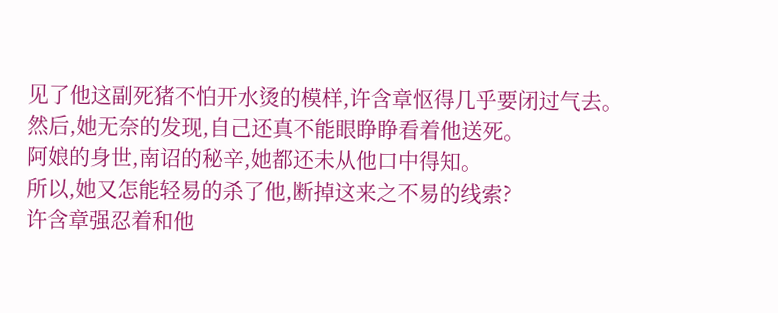见了他这副死猪不怕开水烫的模样,许含章怄得几乎要闭过气去。
然后,她无奈的发现,自己还真不能眼睁睁看着他送死。
阿娘的身世,南诏的秘辛,她都还未从他口中得知。
所以,她又怎能轻易的杀了他,断掉这来之不易的线索?
许含章强忍着和他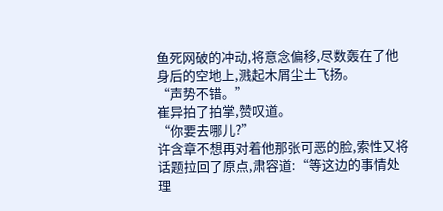鱼死网破的冲动,将意念偏移,尽数轰在了他身后的空地上,溅起木屑尘土飞扬。
“声势不错。”
崔异拍了拍掌,赞叹道。
“你要去哪儿?”
许含章不想再对着他那张可恶的脸,索性又将话题拉回了原点,肃容道:“等这边的事情处理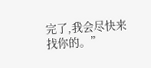完了,我会尽快来找你的。”